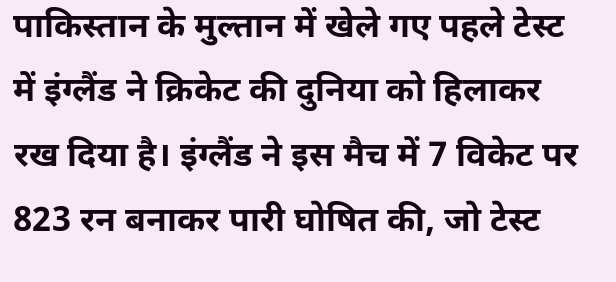पाकिस्तान के मुल्तान में खेले गए पहले टेस्ट में इंग्लैंड ने क्रिकेट की दुनिया को हिलाकर रख दिया है। इंग्लैंड ने इस मैच में 7 विकेट पर 823 रन बनाकर पारी घोषित की, जो टेस्ट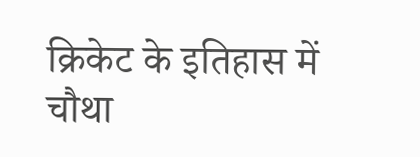क्रिकेट के इतिहास में चौथा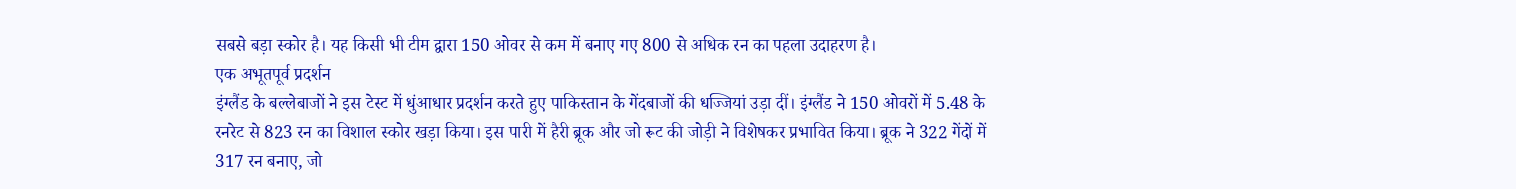सबसे बड़ा स्कोर है। यह किसी भी टीम द्वारा 150 ओवर से कम में बनाए गए 800 से अधिक रन का पहला उदाहरण है।
एक अभूतपूर्व प्रदर्शन
इंग्लैंड के बल्लेबाजों ने इस टेस्ट में धुंआधार प्रदर्शन करते हुए पाकिस्तान के गेंदबाजों की धज्जियां उड़ा दीं। इंग्लैंड ने 150 ओवरों में 5.48 के रनरेट से 823 रन का विशाल स्कोर खड़ा किया। इस पारी में हैरी ब्रूक और जो रूट की जोड़ी ने विशेषकर प्रभावित किया। ब्रूक ने 322 गेंदों में 317 रन बनाए, जो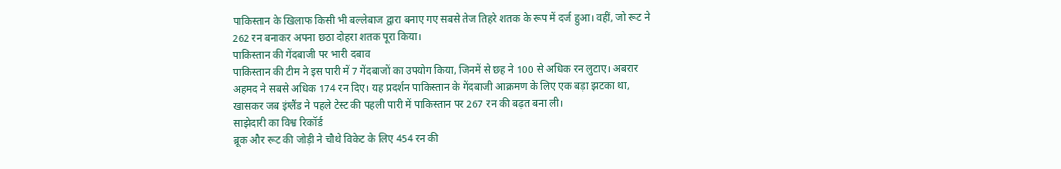पाकिस्तान के खिलाफ किसी भी बल्लेबाज द्वारा बनाए गए सबसे तेज तिहरे शतक के रूप में दर्ज हुआ। वहीं, जो रूट ने 262 रन बनाकर अपना छठा दोहरा शतक पूरा किया।
पाकिस्तान की गेंदबाजी पर भारी दबाव
पाकिस्तान की टीम ने इस पारी में 7 गेंदबाजों का उपयोग किया, जिनमें से छह ने 100 से अधिक रन लुटाए। अबरार अहमद ने सबसे अधिक 174 रन दिए। यह प्रदर्शन पाकिस्तान के गेंदबाजी आक्रमण के लिए एक बड़ा झटका था, खासकर जब इंग्लैंड ने पहले टेस्ट की पहली पारी में पाकिस्तान पर 267 रन की बढ़त बना ली।
साझेदारी का विश्व रिकॉर्ड
ब्रूक और रूट की जोड़ी ने चौथे विकेट के लिए 454 रन की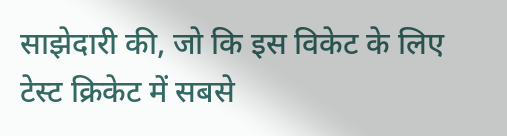साझेदारी की, जो कि इस विकेट के लिए टेस्ट क्रिकेट में सबसे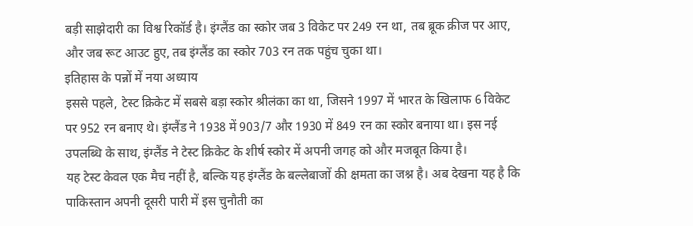बड़ी साझेदारी का विश्व रिकॉर्ड है। इंग्लैंड का स्कोर जब 3 विकेट पर 249 रन था, तब ब्रूक क्रीज पर आए, और जब रूट आउट हुए, तब इंग्लैंड का स्कोर 703 रन तक पहुंच चुका था।
इतिहास के पन्नों में नया अध्याय
इससे पहले, टेस्ट क्रिकेट में सबसे बड़ा स्कोर श्रीलंका का था, जिसने 1997 में भारत के खिलाफ 6 विकेट पर 952 रन बनाए थे। इंग्लैंड ने 1938 में 903/7 और 1930 में 849 रन का स्कोर बनाया था। इस नई उपलब्धि के साथ, इंग्लैंड ने टेस्ट क्रिकेट के शीर्ष स्कोर में अपनी जगह को और मजबूत किया है।
यह टेस्ट केवल एक मैच नहीं है, बल्कि यह इंग्लैंड के बल्लेबाजों की क्षमता का जश्न है। अब देखना यह है कि पाकिस्तान अपनी दूसरी पारी में इस चुनौती का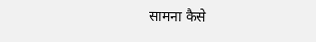सामना कैसे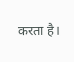करता है।